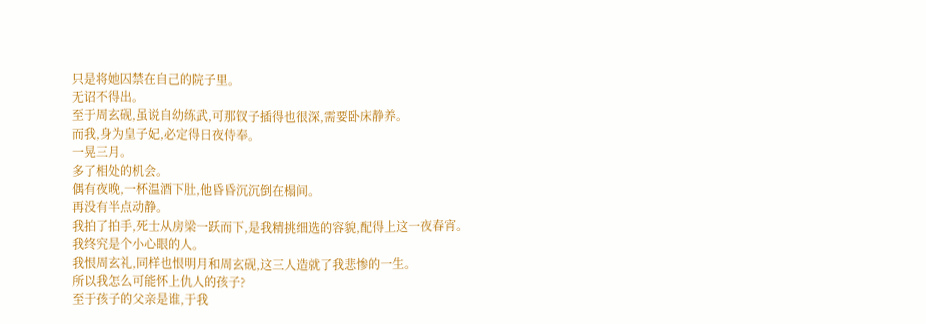只是将她囚禁在自己的院子里。
无诏不得出。
至于周玄砚,虽说自幼练武,可那钗子插得也很深,需要卧床静养。
而我,身为皇子妃,必定得日夜侍奉。
一晃三月。
多了相处的机会。
偶有夜晚,一杯温酒下肚,他昏昏沉沉倒在榻间。
再没有半点动静。
我拍了拍手,死士从房梁一跃而下,是我精挑细选的容貌,配得上这一夜春宵。
我终究是个小心眼的人。
我恨周玄礼,同样也恨明月和周玄砚,这三人造就了我悲惨的一生。
所以我怎么可能怀上仇人的孩子?
至于孩子的父亲是谁,于我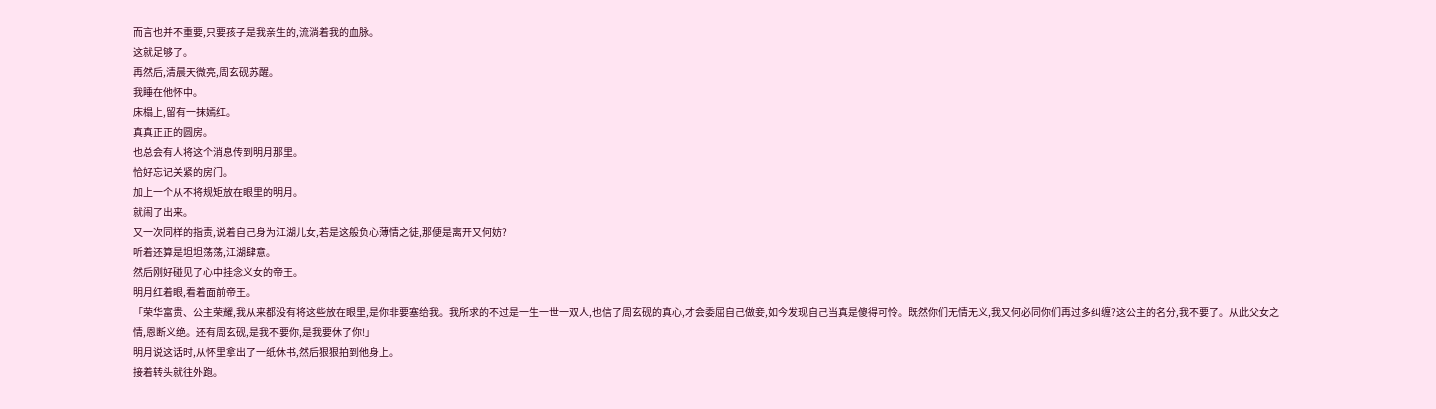而言也并不重要,只要孩子是我亲生的,流淌着我的血脉。
这就足够了。
再然后,清晨天微亮,周玄砚苏醒。
我睡在他怀中。
床榻上,留有一抹嫣红。
真真正正的圆房。
也总会有人将这个消息传到明月那里。
恰好忘记关紧的房门。
加上一个从不将规矩放在眼里的明月。
就闹了出来。
又一次同样的指责,说着自己身为江湖儿女,若是这般负心薄情之徒,那便是离开又何妨?
听着还算是坦坦荡荡,江湖肆意。
然后刚好碰见了心中挂念义女的帝王。
明月红着眼,看着面前帝王。
「荣华富贵、公主荣耀,我从来都没有将这些放在眼里,是你非要塞给我。我所求的不过是一生一世一双人,也信了周玄砚的真心,才会委屈自己做妾,如今发现自己当真是傻得可怜。既然你们无情无义,我又何必同你们再过多纠缠?这公主的名分,我不要了。从此父女之情,恩断义绝。还有周玄砚,是我不要你,是我要休了你!」
明月说这话时,从怀里拿出了一纸休书,然后狠狠拍到他身上。
接着转头就往外跑。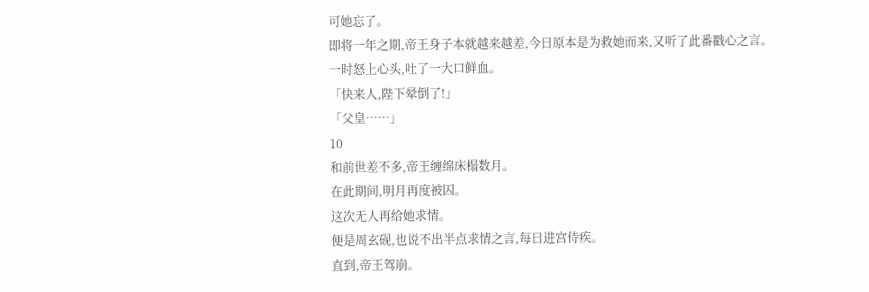可她忘了。
即将一年之期,帝王身子本就越来越差,今日原本是为救她而来,又听了此番戳心之言。
一时怒上心头,吐了一大口鲜血。
「快来人,陛下晕倒了!」
「父皇……」
10
和前世差不多,帝王缠绵床榻数月。
在此期间,明月再度被囚。
这次无人再给她求情。
便是周玄砚,也说不出半点求情之言,每日进宫侍疾。
直到,帝王驾崩。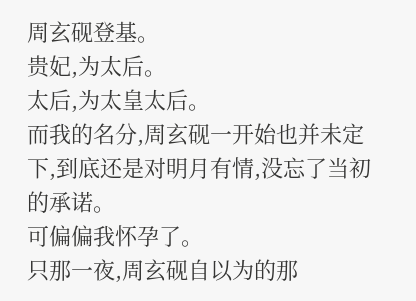周玄砚登基。
贵妃,为太后。
太后,为太皇太后。
而我的名分,周玄砚一开始也并未定下,到底还是对明月有情,没忘了当初的承诺。
可偏偏我怀孕了。
只那一夜,周玄砚自以为的那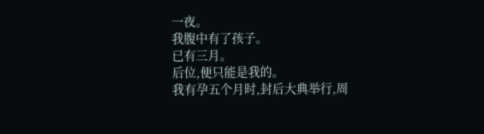一夜。
我腹中有了孩子。
已有三月。
后位,便只能是我的。
我有孕五个月时,封后大典举行,周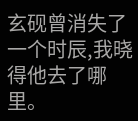玄砚曾消失了一个时辰,我晓得他去了哪里。